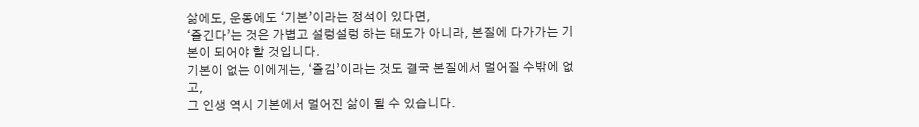삶에도, 운동에도 ‘기본’이라는 정석이 있다면,
‘즐긴다’는 것은 가볍고 설렁설렁 하는 태도가 아니라, 본질에 다가가는 기본이 되어야 할 것입니다.
기본이 없는 이에게는, ‘즐김’이라는 것도 결국 본질에서 멀어질 수밖에 없고,
그 인생 역시 기본에서 멀어진 삶이 될 수 있습니다.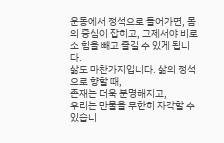운동에서 정석으로 들어가면, 몸의 중심이 잡히고, 그제서야 비로소 힘을 빼고 즐길 수 있게 됩니다.
삶도 마찬가지입니다. 삶의 정석으로 향할 때,
존재는 더욱 분명해지고,
우리는 만물을 무한히 자각할 수 있습니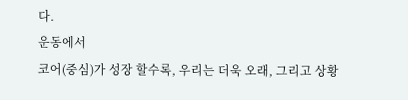다.
운동에서
코어(중심)가 성장 할수록, 우리는 더욱 오래, 그리고 상황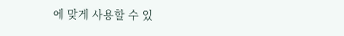에 맞게 사용할 수 있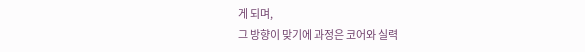게 되며,
그 방향이 맞기에 과정은 코어와 실력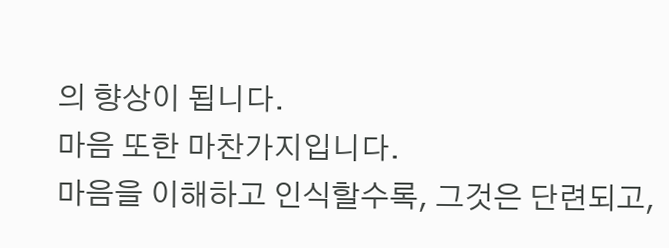의 향상이 됩니다.
마음 또한 마찬가지입니다.
마음을 이해하고 인식할수록, 그것은 단련되고,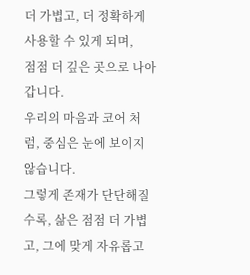더 가볍고, 더 정확하게 사용할 수 있게 되며,
점점 더 깊은 곳으로 나아갑니다.
우리의 마음과 코어 처럼, 중심은 눈에 보이지 않습니다.
그렇게 존재가 단단해질수록, 삶은 점점 더 가볍고, 그에 맞게 자유롭고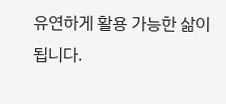유연하게 활용 가능한 삶이 됩니다.